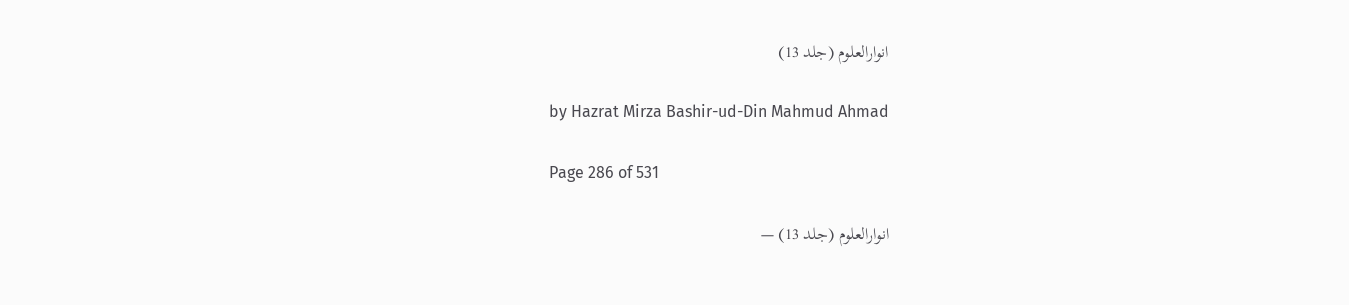انوارالعلوم (جلد 13)

by Hazrat Mirza Bashir-ud-Din Mahmud Ahmad

Page 286 of 531

انوارالعلوم (جلد 13) —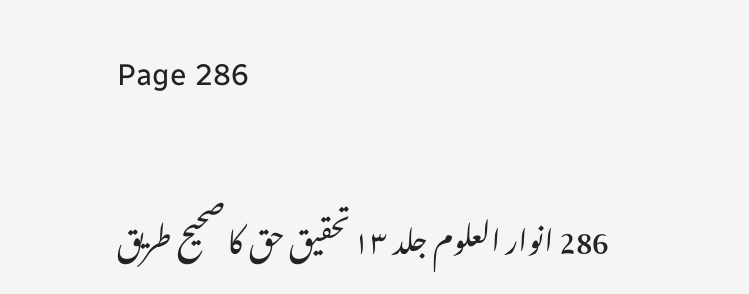Page 286

286 انوار العلوم جلد ۱۳ تحقیق حق کا صحیح طریق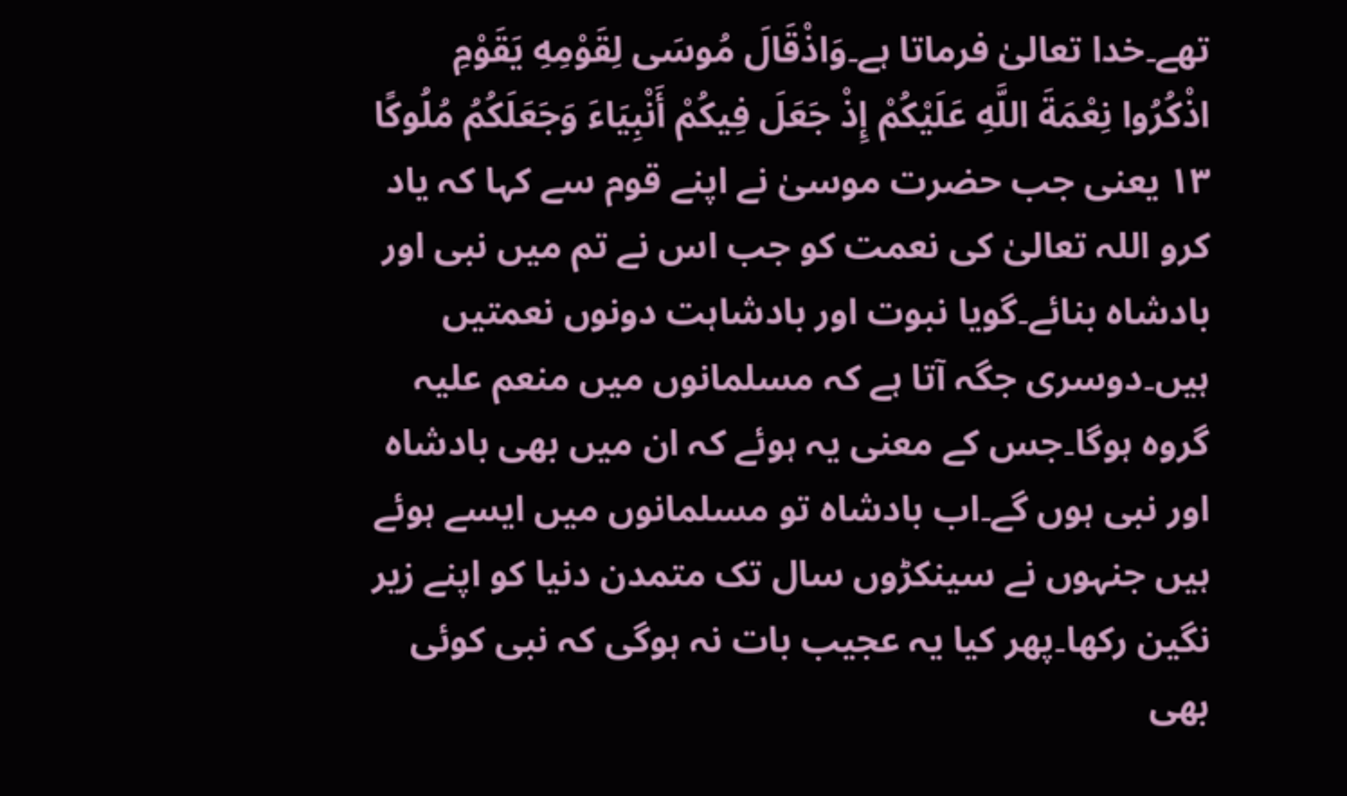تھے۔خدا تعالیٰ فرماتا ہے۔وَاذْقَالَ مُوسَى لِقَوْمِهِ يَقَوْمِ اذْكُرُوا نِعْمَةَ اللَّهِ عَلَيْكُمْ إِذْ جَعَلَ فِيكُمْ أَنْبِيَاءَ وَجَعَلَكُمُ مُلُوكًا ١٣ یعنی جب حضرت موسیٰ نے اپنے قوم سے کہا کہ یاد کرو اللہ تعالیٰ کی نعمت کو جب اس نے تم میں نبی اور بادشاہ بنائے۔گویا نبوت اور بادشاہت دونوں نعمتیں ہیں۔دوسری جگہ آتا ہے کہ مسلمانوں میں منعم علیہ گروہ ہوگا۔جس کے معنی یہ ہوئے کہ ان میں بھی بادشاہ اور نبی ہوں گے۔اب بادشاہ تو مسلمانوں میں ایسے ہوئے ہیں جنہوں نے سینکڑوں سال تک متمدن دنیا کو اپنے زیر نگین رکھا۔پھر کیا یہ عجیب بات نہ ہوگی کہ نبی کوئی بھی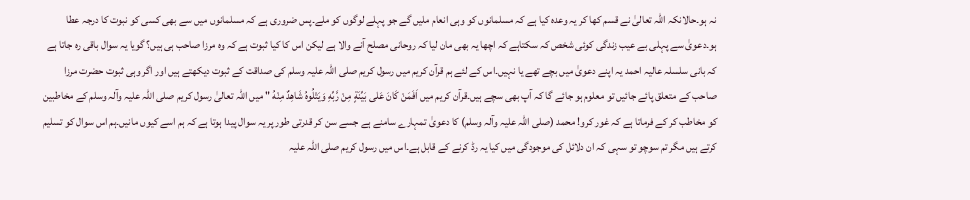نہ ہو۔حالانکہ اللہ تعالیٰ نے قسم کھا کر یہ وعدہ کیا ہے کہ مسلمانوں کو وہی انعام ملیں گے جو پہلے لوگوں کو ملے۔پس ضروری ہے کہ مسلمانوں میں سے بھی کسی کو نبوت کا درجہ عطا ہو۔دعویٰ سے پہلی بے عیب زندگی کوئی شخص کہ سکتاہے کہ اچھا یہ بھی مان لیا کہ روحانی مصلح آنے والا ہے لیکن اس کا کیا ثبوت ہے کہ وہ مرزا صاحب ہی ہیں؟ گویا یہ سوال باقی رہ جاتا ہے کہ بانی سلسلہ عالیہ احمد یہ اپنے دعویٰ میں بچے تھے یا نہیں۔اس کے لئے ہم قرآن کریم میں رسول کریم صلی اللہ علیہ وسلم کی صداقت کے ثبوت دیکھتے ہیں اور اگر وہی ثبوت حضرت مرزا صاحب کے متعلق پائے جائیں تو معلوم ہو جائے گا کہ آپ بھی سچے ہیں۔قرآن کریم میں اَفَمَنْ كَانَ عَلى بَيِّنَةٍ مِنْ رَّبِّهِ وَيَتْلُوهُ شَاهِدٌ مِنْهُ " میں اللہ تعالیٰ رسول کریم صلی اللہ علیہ وآلہ وسلم کے مخاطبین کو مخاطب کر کے فرماتا ہے کہ غور کرو! محمد (صلی اللہ علیہ وآلہ وسلم) کا دعویٰ تمہارے سامنے ہے جسے سن کر قدرتی طور پر یہ سوال پیدا ہوتا ہے کہ ہم اسے کیوں مانیں۔ہم اس سوال کو تسلیم کرتے ہیں مگر تم سوچو تو سہی کہ ان دلائل کی موجودگی میں کیا یہ رڈ کرنے کے قابل ہے۔اس میں رسول کریم صلی اللہ علیہ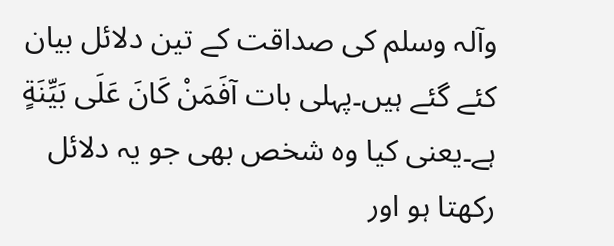وآلہ وسلم کی صداقت کے تین دلائل بیان کئے گئے ہیں۔پہلی بات آفَمَنْ كَانَ عَلَى بَيِّنَةٍ ہے۔یعنی کیا وہ شخص بھی جو یہ دلائل رکھتا ہو اور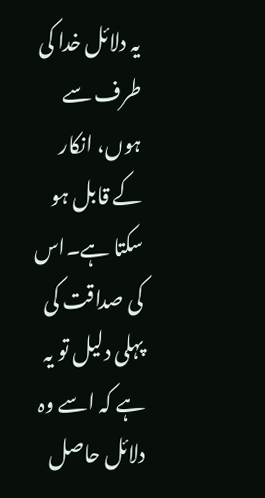یہ دلائل خدا کی طرف سے ہوں، انکار کے قابل ہو سکتا ہے۔اس کی صداقت کی پہلی دلیل تو یہ ہے کہ اسے وہ دلائل حاصل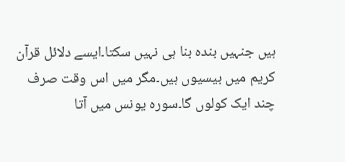ہیں جنہیں بندہ بنا ہی نہیں سکتا۔ایسے دلائل قرآن کریم میں بیسیوں ہیں۔مگر میں اس وقت صرف چند ایک کولوں گا۔سورہ یونس میں آتا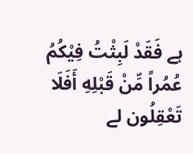ہے فَقَدْ لَبِثْتُ فِيْكُمُ عُمُراً مِّنْ قَبْلِهِ أَفَلَا تَعْقِلُون لے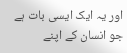اور یہ ایک ایسی بات ہے جو انسان کے اپنے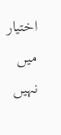اختیار میں نہیں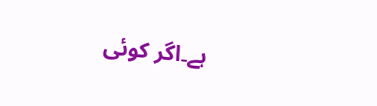ہے۔اگر کوئی